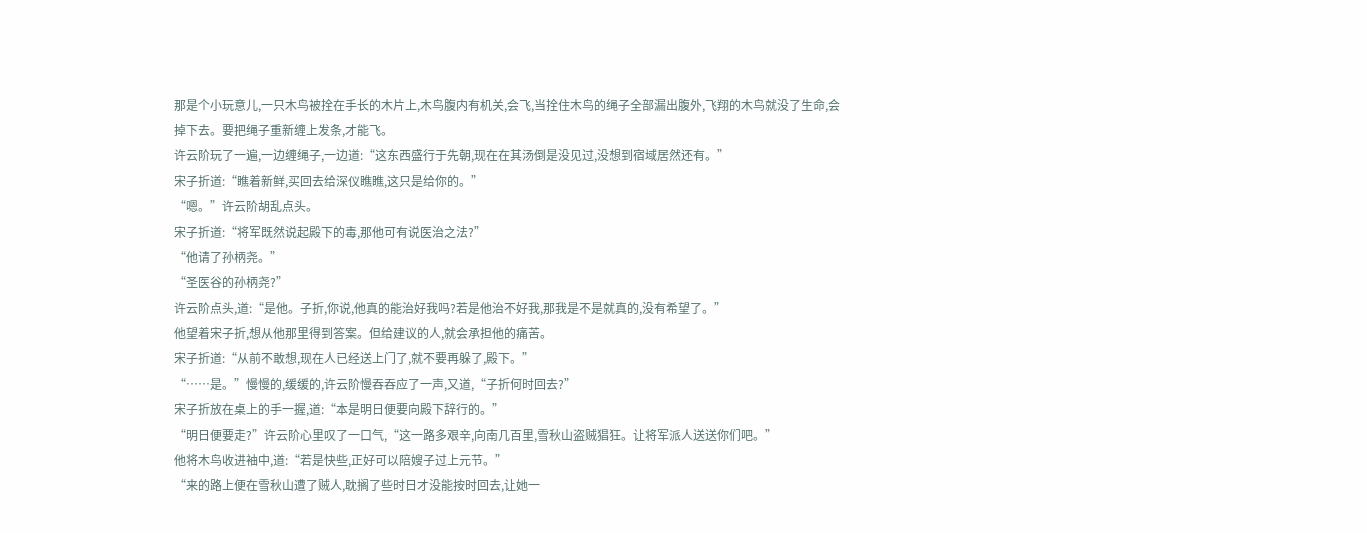那是个小玩意儿,一只木鸟被拴在手长的木片上,木鸟腹内有机关,会飞,当拴住木鸟的绳子全部漏出腹外,飞翔的木鸟就没了生命,会掉下去。要把绳子重新缠上发条,才能飞。
许云阶玩了一遍,一边缠绳子,一边道:“这东西盛行于先朝,现在在其汤倒是没见过,没想到宿域居然还有。”
宋子折道:“瞧着新鲜,买回去给深仪瞧瞧,这只是给你的。”
“嗯。”许云阶胡乱点头。
宋子折道:“将军既然说起殿下的毒,那他可有说医治之法?”
“他请了孙柄尧。”
“圣医谷的孙柄尧?”
许云阶点头,道:“是他。子折,你说,他真的能治好我吗?若是他治不好我,那我是不是就真的,没有希望了。”
他望着宋子折,想从他那里得到答案。但给建议的人,就会承担他的痛苦。
宋子折道:“从前不敢想,现在人已经送上门了,就不要再躲了,殿下。”
“……是。”慢慢的,缓缓的,许云阶慢吞吞应了一声,又道,“子折何时回去?”
宋子折放在桌上的手一握,道:“本是明日便要向殿下辞行的。”
“明日便要走?”许云阶心里叹了一口气,“这一路多艰辛,向南几百里,雪秋山盗贼猖狂。让将军派人送送你们吧。”
他将木鸟收进袖中,道:“若是快些,正好可以陪嫂子过上元节。”
“来的路上便在雪秋山遭了贼人,耽搁了些时日才没能按时回去,让她一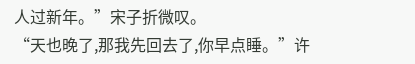人过新年。”宋子折微叹。
“天也晚了,那我先回去了,你早点睡。”许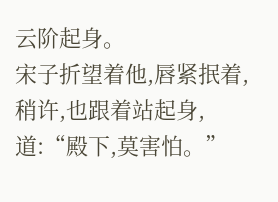云阶起身。
宋子折望着他,唇紧抿着,稍许,也跟着站起身,道:“殿下,莫害怕。”